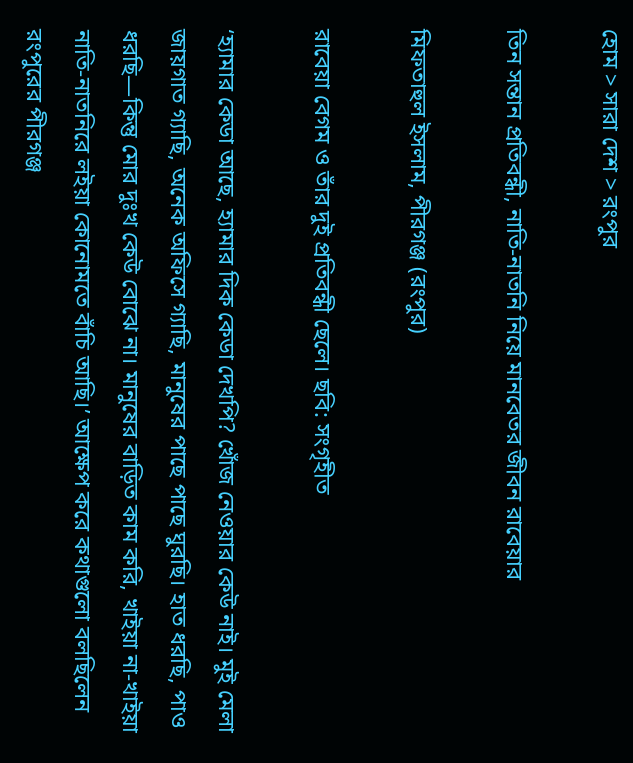হোম > সারা দেশ > রংপুর

তিন সন্তান প্রতিবন্ধী, নাতি-নাতনি নিয়ে মানবেতর জীবন রাবেয়ার

মিফতাহুল ইসলাম, পীরগঞ্জ (রংপুর)

রাবেয়া বেগম ও তাঁর দুই প্রতিবন্ধী ছেলে। ছবি: সংগৃহীত

‘হ্যামার কেডা আছে, হ্যামার দিক কেডা দেখপি? খোঁজ নেওয়ার কেউ নাই। মুই মেলা জায়গাত গ্যাছি, অনেক অফিসে গ্যাছি, মানুষের পাছে পাছে ঘুরছি। হাত ধরছি, পাও ধরছি—কিন্তু মোর দুঃখ কেউ বোঝে না। মানুষের বাড়িত কাম করি, খাইয়া না-খাইয়া নাতি-নাতনিরে লইয়া কোনোমতে বাঁচি আছি।’ আক্ষেপ করে কথাগুলো বলছিলেন রংপুরের পীরগঞ্জ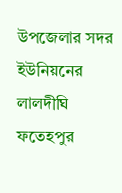উপজেলার সদর ইউনিয়নের লালদীঘি ফতেহপুর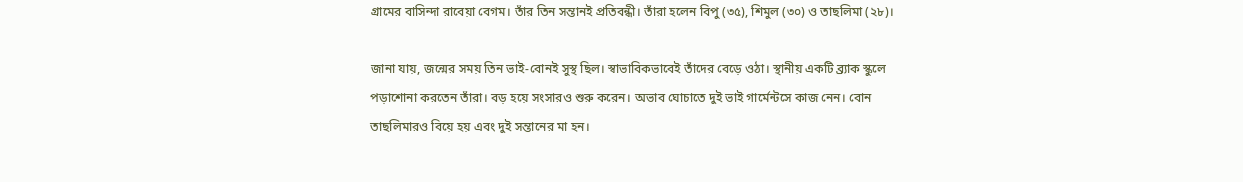গ্রামের বাসিন্দা রাবেয়া বেগম। তাঁর তিন সন্তানই প্রতিবন্ধী। তাঁরা হলেন বিপু (৩৫), শিমুল (৩০) ও তাছলিমা (২৮)।

জানা যায়, জন্মের সময় তিন ভাই-বোনই সুস্থ ছিল। স্বাভাবিকভাবেই তাঁদের বেড়ে ওঠা। স্থানীয় একটি ব্র্যাক স্কুলে পড়াশোনা করতেন তাঁরা। বড় হয়ে সংসারও শুরু করেন। অভাব ঘোচাতে দুই ভাই গার্মেন্টসে কাজ নেন। বোন তাছলিমারও বিয়ে হয় এবং দুই সন্তানের মা হন।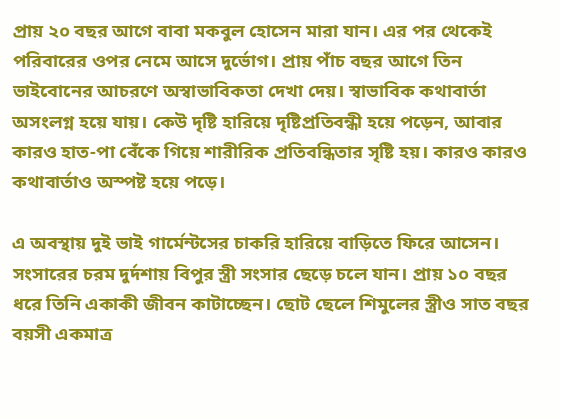প্রায় ২০ বছর আগে বাবা মকবুল হোসেন মারা যান। এর পর থেকেই পরিবারের ওপর নেমে আসে দুর্ভোগ। প্রায় পাঁচ বছর আগে তিন ভাইবোনের আচরণে অস্বাভাবিকতা দেখা দেয়। স্বাভাবিক কথাবার্তা অসংলগ্ন হয়ে যায়। কেউ দৃষ্টি হারিয়ে দৃষ্টিপ্রতিবন্ধী হয়ে পড়েন, আবার কারও হাত-পা বেঁকে গিয়ে শারীরিক প্রতিবন্ধিতার সৃষ্টি হয়। কারও কারও কথাবার্তাও অস্পষ্ট হয়ে পড়ে।

এ অবস্থায় দুই ভাই গার্মেন্টসের চাকরি হারিয়ে বাড়িতে ফিরে আসেন। সংসারের চরম দুর্দশায় বিপুর স্ত্রী সংসার ছেড়ে চলে যান। প্রায় ১০ বছর ধরে তিনি একাকী জীবন কাটাচ্ছেন। ছোট ছেলে শিমুলের স্ত্রীও সাত বছর বয়সী একমাত্র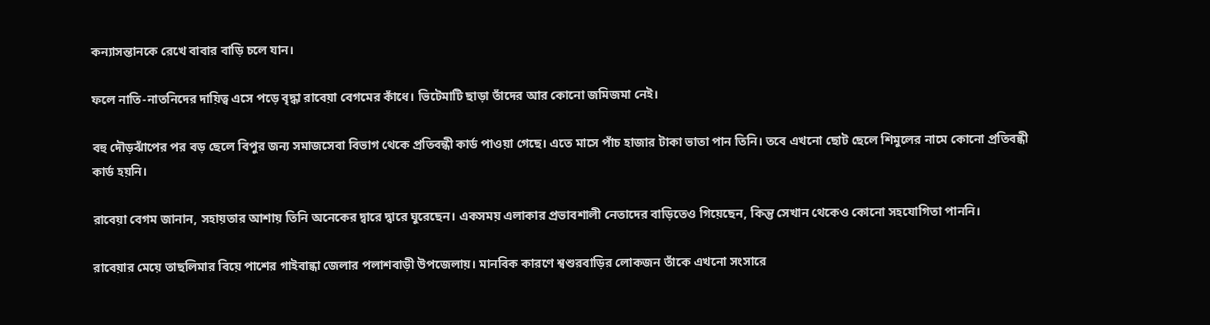কন্যাসন্তানকে রেখে বাবার বাড়ি চলে যান।

ফলে নাতি-নাতনিদের দায়িত্ব এসে পড়ে বৃদ্ধা রাবেয়া বেগমের কাঁধে। ভিটেমাটি ছাড়া তাঁদের আর কোনো জমিজমা নেই।

বহু দৌড়ঝাঁপের পর বড় ছেলে বিপুর জন্য সমাজসেবা বিভাগ থেকে প্রতিবন্ধী কার্ড পাওয়া গেছে। এতে মাসে পাঁচ হাজার টাকা ভাতা পান তিনি। তবে এখনো ছোট ছেলে শিমুলের নামে কোনো প্রতিবন্ধী কার্ড হয়নি।

রাবেয়া বেগম জানান, সহায়তার আশায় তিনি অনেকের দ্বারে দ্বারে ঘুরেছেন। একসময় এলাকার প্রভাবশালী নেতাদের বাড়িতেও গিয়েছেন, কিন্তু সেখান থেকেও কোনো সহযোগিতা পাননি।

রাবেয়ার মেয়ে তাছলিমার বিয়ে পাশের গাইবান্ধা জেলার পলাশবাড়ী উপজেলায়। মানবিক কারণে শ্বশুরবাড়ির লোকজন তাঁকে এখনো সংসারে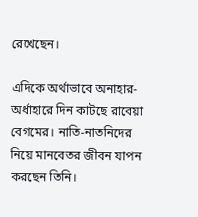রেখেছেন।

এদিকে অর্থাভাবে অনাহার-অর্ধাহারে দিন কাটছে রাবেয়া বেগমের। নাতি-নাতনিদের নিয়ে মানবেতর জীবন যাপন করছেন তিনি।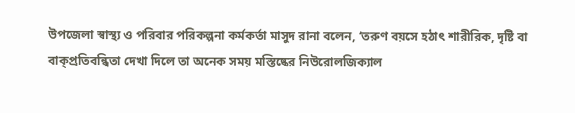উপজেলা স্বাস্থ্য ও পরিবার পরিকল্পনা কর্মকর্তা মাসুদ রানা বলেন, ‘তরুণ বয়সে হঠাৎ শারীরিক, দৃষ্টি বা বাক্‌প্রতিবন্ধিতা দেখা দিলে তা অনেক সময় মস্তিষ্কের নিউরোলজিক্যাল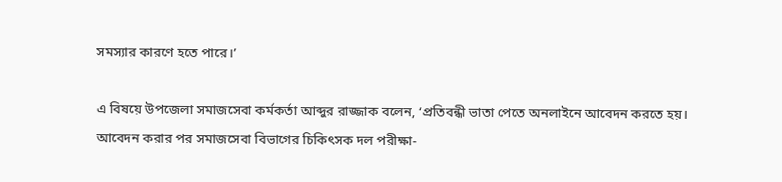সমস্যার কারণে হতে পারে।’

এ বিষয়ে উপজেলা সমাজসেবা কর্মকর্তা আব্দুর রাজ্জাক বলেন, ‘প্রতিবন্ধী ভাতা পেতে অনলাইনে আবেদন করতে হয়। আবেদন করার পর সমাজসেবা বিভাগের চিকিৎসক দল পরীক্ষা-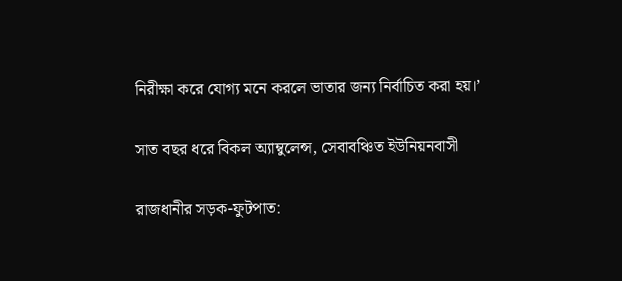নিরীক্ষা করে যোগ্য মনে করলে ভাতার জন্য নির্বাচিত করা হয়।’

সাত বছর ধরে বিকল অ্যাম্বুলেন্স, সেবাবঞ্চিত ইউনিয়নবাসী

রাজধানীর সড়ক-ফুটপাত: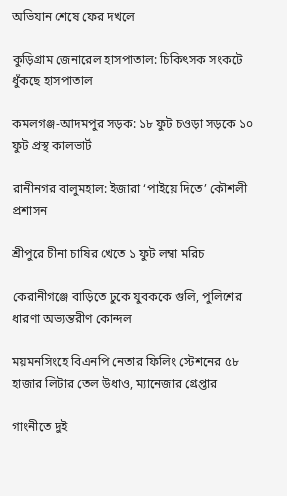অভিযান শেষে ফের দখলে

কুড়িগ্রাম জেনারেল হাসপাতাল: চিকিৎসক সংকটে ধুঁকছে হাসপাতাল

কমলগঞ্জ-আদমপুর সড়ক: ১৮ ফুট চওড়া সড়কে ১০ ফুট প্রস্থ কালভার্ট

রানীনগর বালুমহাল: ইজারা ‘পাইয়ে দিতে’ কৌশলী প্রশাসন

শ্রীপুরে চীনা চাষির খেতে ১ ফুট লম্বা মরিচ

কেরানীগঞ্জে বাড়িতে ঢুকে যুবককে গুলি, পুলিশের ধারণা অভ্যন্তরীণ কোন্দল

ময়মনসিংহে বিএনপি নেতার ফিলিং স্টেশনের ৫৮ হাজার লিটার তেল উধাও, ম্যানেজার গ্রেপ্তার

গাংনীতে দুই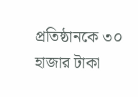প্রতিষ্ঠানকে ৩০ হাজার টাকা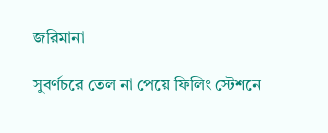জরিমানা

সুবর্ণচরে তেল না পেয়ে ফিলিং স্টেশনে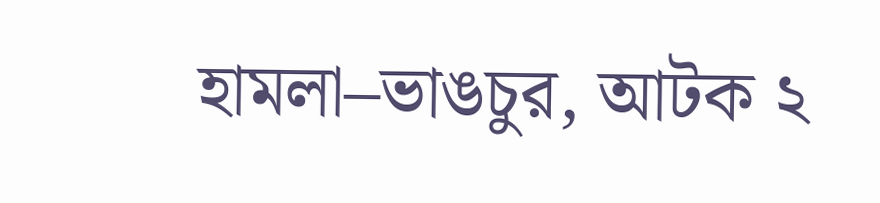হামলা–ভাঙচুর, আটক ২